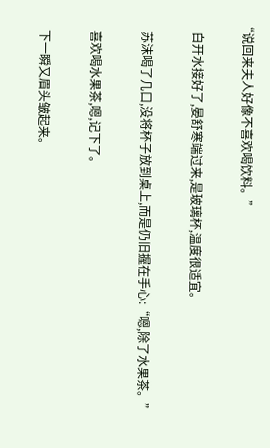“说回来夫人好像不喜欢喝饮料。”

    白开水接好了,晏舒寒端过来,是玻璃杯,温度很适宜。

    苏沫喝了几口,没将杯子放到桌上,而是仍旧握在手心:“嗯,除了水果茶。”

    喜欢喝水果茶,嗯,记下了。

    下一瞬又眉头皱起来。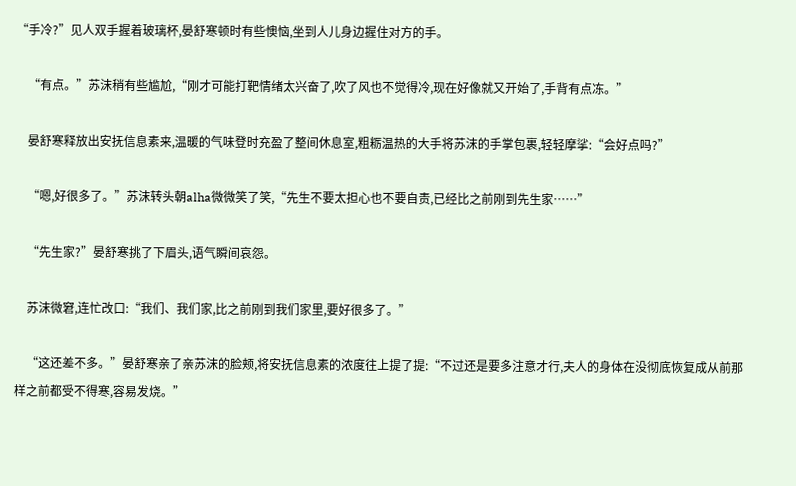“手冷?”见人双手握着玻璃杯,晏舒寒顿时有些懊恼,坐到人儿身边握住对方的手。

    “有点。”苏沫稍有些尴尬,“刚才可能打靶情绪太兴奋了,吹了风也不觉得冷,现在好像就又开始了,手背有点冻。”

    晏舒寒释放出安抚信息素来,温暖的气味登时充盈了整间休息室,粗粝温热的大手将苏沫的手掌包裹,轻轻摩挲:“会好点吗?”

    “嗯,好很多了。”苏沫转头朝alha微微笑了笑,“先生不要太担心也不要自责,已经比之前刚到先生家……”

    “先生家?”晏舒寒挑了下眉头,语气瞬间哀怨。

    苏沫微窘,连忙改口:“我们、我们家,比之前刚到我们家里,要好很多了。”

    “这还差不多。”晏舒寒亲了亲苏沫的脸颊,将安抚信息素的浓度往上提了提:“不过还是要多注意才行,夫人的身体在没彻底恢复成从前那样之前都受不得寒,容易发烧。”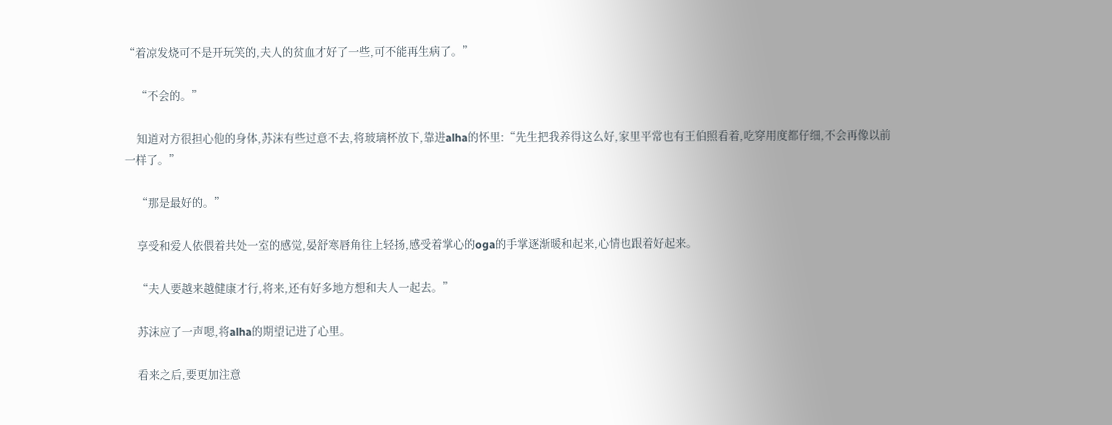“着凉发烧可不是开玩笑的,夫人的贫血才好了一些,可不能再生病了。”

    “不会的。”

    知道对方很担心他的身体,苏沫有些过意不去,将玻璃杯放下,靠进alha的怀里:“先生把我养得这么好,家里平常也有王伯照看着,吃穿用度都仔细,不会再像以前一样了。”

    “那是最好的。”

    享受和爱人依偎着共处一室的感觉,晏舒寒唇角往上轻扬,感受着掌心的oga的手掌逐渐暖和起来,心情也跟着好起来。

    “夫人要越来越健康才行,将来,还有好多地方想和夫人一起去。”

    苏沫应了一声嗯,将alha的期望记进了心里。

    看来之后,要更加注意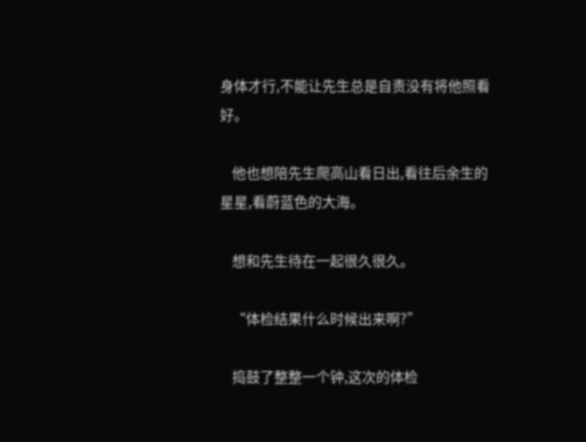身体才行,不能让先生总是自责没有将他照看好。

    他也想陪先生爬高山看日出,看往后余生的星星,看蔚蓝色的大海。

    想和先生待在一起很久很久。

    “体检结果什么时候出来啊?”

    捣鼓了整整一个钟,这次的体检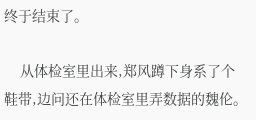终于结束了。

    从体检室里出来,郑风蹲下身系了个鞋带,边问还在体检室里弄数据的魏伦。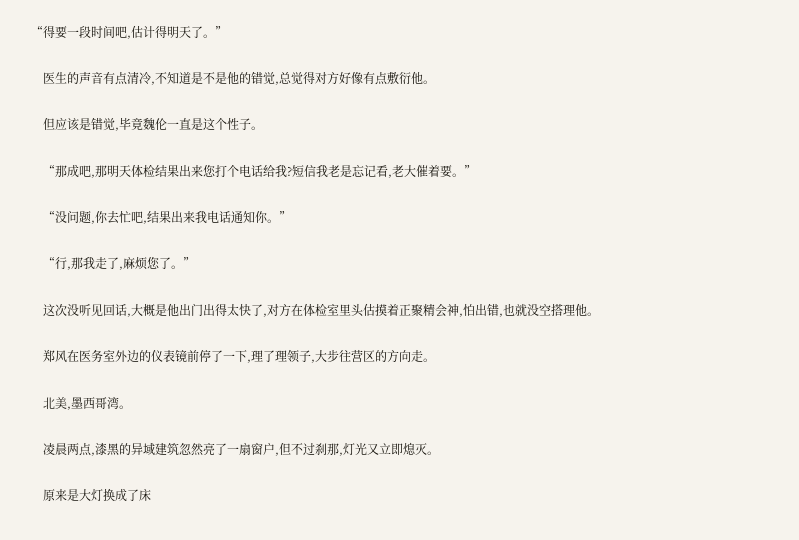“得要一段时间吧,估计得明天了。”

    医生的声音有点清冷,不知道是不是他的错觉,总觉得对方好像有点敷衍他。

    但应该是错觉,毕竟魏伦一直是这个性子。

    “那成吧,那明天体检结果出来您打个电话给我?短信我老是忘记看,老大催着要。”

    “没问题,你去忙吧,结果出来我电话通知你。”

    “行,那我走了,麻烦您了。”

    这次没听见回话,大概是他出门出得太快了,对方在体检室里头估摸着正聚精会神,怕出错,也就没空搭理他。

    郑风在医务室外边的仪表镜前停了一下,理了理领子,大步往营区的方向走。

    北美,墨西哥湾。

    凌晨两点,漆黑的异域建筑忽然亮了一扇窗户,但不过刹那,灯光又立即熄灭。

    原来是大灯换成了床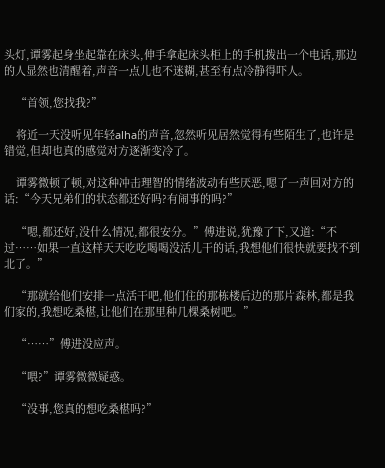头灯,谭雾起身坐起靠在床头,伸手拿起床头柜上的手机拨出一个电话,那边的人显然也清醒着,声音一点儿也不迷糊,甚至有点冷静得吓人。

    “首领,您找我?”

    将近一天没听见年轻alha的声音,忽然听见居然觉得有些陌生了,也许是错觉,但却也真的感觉对方逐渐变冷了。

    谭雾微顿了顿,对这种冲击理智的情绪波动有些厌恶,嗯了一声回对方的话:“今天兄弟们的状态都还好吗?有闹事的吗?”

    “嗯,都还好,没什么情况,都很安分。”傅进说,犹豫了下,又道:“不过……如果一直这样天天吃吃喝喝没活儿干的话,我想他们很快就要找不到北了。”

    “那就给他们安排一点活干吧,他们住的那栋楼后边的那片森林,都是我们家的,我想吃桑椹,让他们在那里种几棵桑树吧。”

    “……”傅进没应声。

    “喂?”谭雾微微疑惑。

    “没事,您真的想吃桑椹吗?”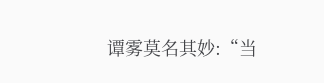谭雾莫名其妙:“当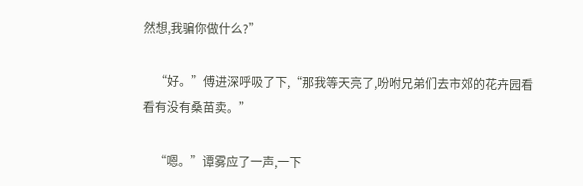然想,我骗你做什么?”

    “好。”傅进深呼吸了下,“那我等天亮了,吩咐兄弟们去市郊的花卉园看看有没有桑苗卖。”

    “嗯。”谭雾应了一声,一下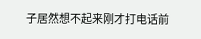子居然想不起来刚才打电话前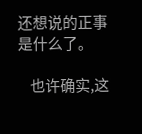还想说的正事是什么了。

    也许确实,这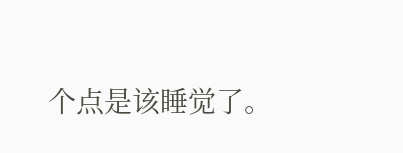个点是该睡觉了。